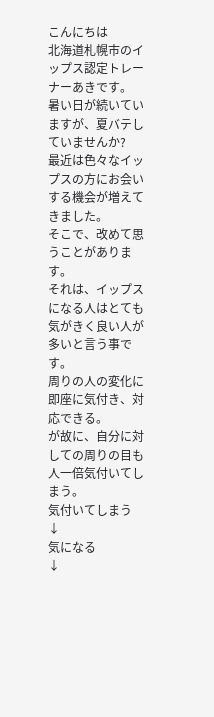こんにちは
北海道札幌市のイップス認定トレーナーあきです。
暑い日が続いていますが、夏バテしていませんか?
最近は色々なイップスの方にお会いする機会が増えてきました。
そこで、改めて思うことがあります。
それは、イップスになる人はとても気がきく良い人が多いと言う事です。
周りの人の変化に即座に気付き、対応できる。
が故に、自分に対しての周りの目も人一倍気付いてしまう。
気付いてしまう
↓
気になる
↓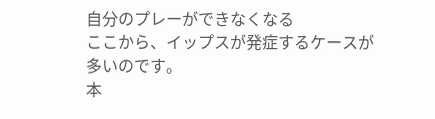自分のプレーができなくなる
ここから、イップスが発症するケースが多いのです。
本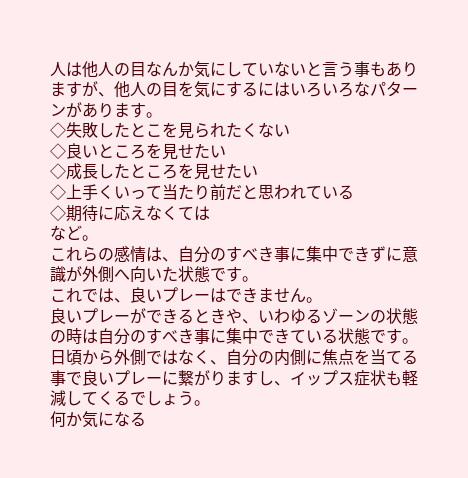人は他人の目なんか気にしていないと言う事もありますが、他人の目を気にするにはいろいろなパターンがあります。
◇失敗したとこを見られたくない
◇良いところを見せたい
◇成長したところを見せたい
◇上手くいって当たり前だと思われている
◇期待に応えなくては
など。
これらの感情は、自分のすべき事に集中できずに意識が外側へ向いた状態です。
これでは、良いプレーはできません。
良いプレーができるときや、いわゆるゾーンの状態の時は自分のすべき事に集中できている状態です。
日頃から外側ではなく、自分の内側に焦点を当てる事で良いプレーに繋がりますし、イップス症状も軽減してくるでしょう。
何か気になる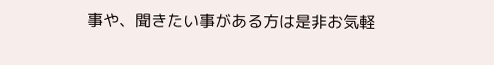事や、聞きたい事がある方は是非お気軽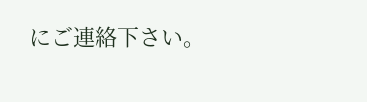にご連絡下さい。